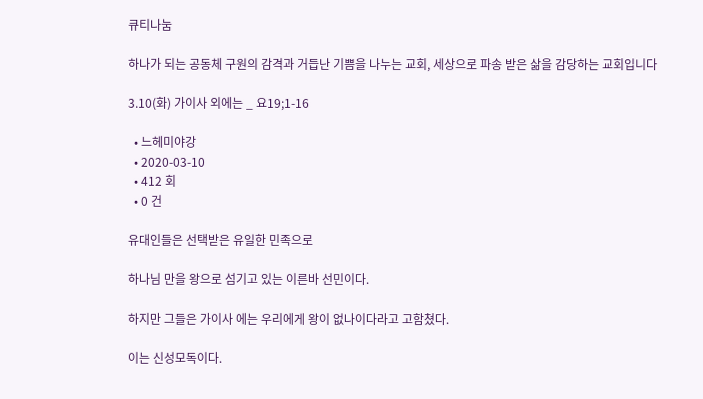큐티나눔

하나가 되는 공동체 구원의 감격과 거듭난 기쁨을 나누는 교회, 세상으로 파송 받은 삶을 감당하는 교회입니다

3.10(화) 가이사 외에는 _ 요19;1-16

  • 느헤미야강
  • 2020-03-10
  • 412 회
  • 0 건

유대인들은 선택받은 유일한 민족으로

하나님 만을 왕으로 섬기고 있는 이른바 선민이다.

하지만 그들은 가이사 에는 우리에게 왕이 없나이다라고 고함쳤다.

이는 신성모독이다.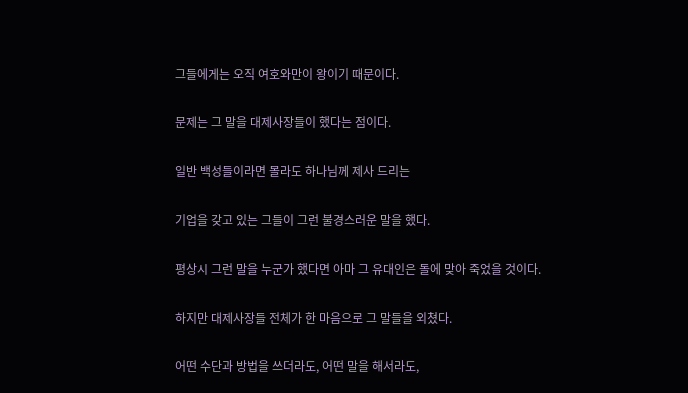그들에게는 오직 여호와만이 왕이기 때문이다.

문제는 그 말을 대제사장들이 했다는 점이다.

일반 백성들이라면 몰라도 하나님께 제사 드리는

기업을 갖고 있는 그들이 그런 불경스러운 말을 했다.

평상시 그런 말을 누군가 했다면 아마 그 유대인은 돌에 맞아 죽었을 것이다.

하지만 대제사장들 전체가 한 마음으로 그 말들을 외쳤다.

어떤 수단과 방법을 쓰더라도, 어떤 말을 해서라도,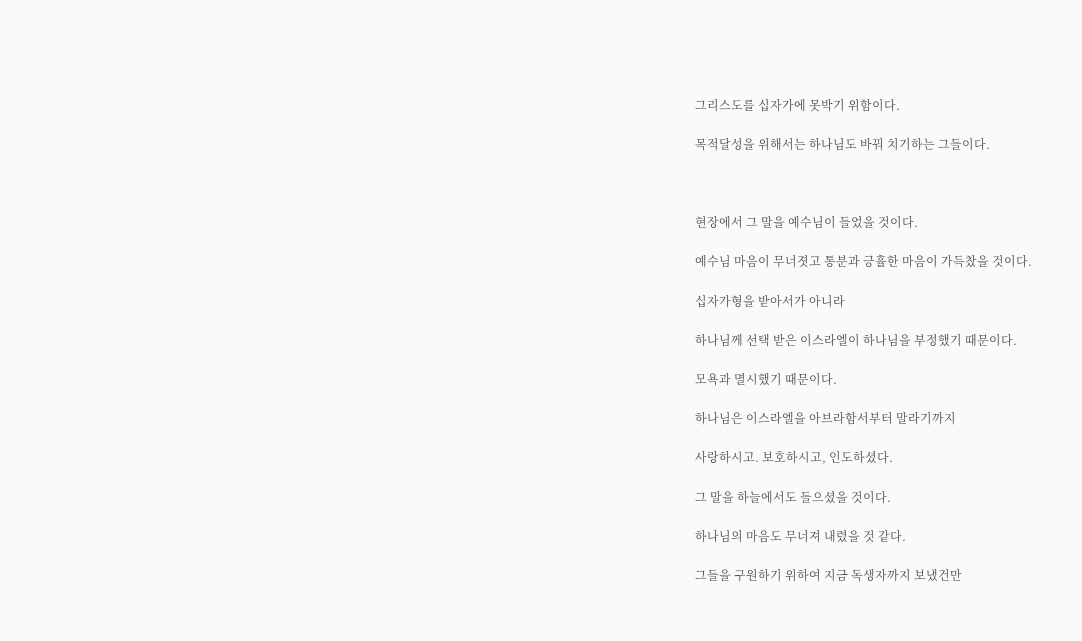그리스도를 십자가에 못박기 위함이다.

목적달성을 위해서는 하나님도 바꿔 치기하는 그들이다.



현장에서 그 말을 예수님이 들었을 것이다.

예수님 마음이 무너졋고 통분과 긍휼한 마음이 가득찼을 것이다.

십자가형을 받아서가 아니라

하나님께 선택 받은 이스라엘이 하나님을 부정했기 때문이다.

모욕과 멸시했기 때문이다.

하나님은 이스라엘을 아브라함서부터 말라기까지

사랑하시고. 보호하시고, 인도하셨다.

그 말을 하늘에서도 들으셨을 것이다.

하나님의 마음도 무너져 내렸을 것 같다.

그들을 구원하기 위하여 지금 독생자까지 보냈건만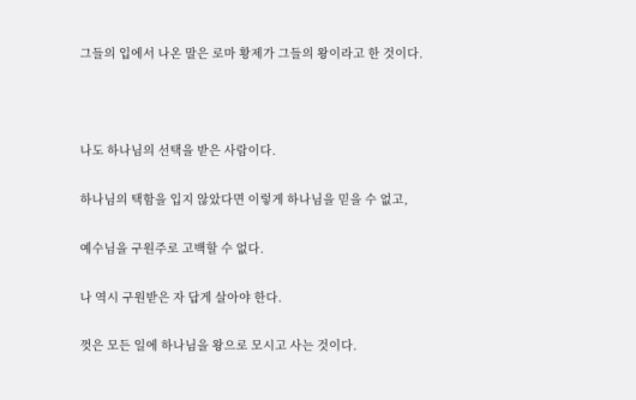그들의 입에서 나온 말은 로마 황제가 그들의 왕이라고 한 것이다.



나도 하나님의 선택을 받은 사람이다.

하나님의 택함을 입지 않았다면 이렇게 하나님을 믿을 수 없고,

예수님을 구원주로 고백할 수 없다.

나 역시 구원받은 자 답게 살아야 한다.

껏은 모든 일에 하나님을 왕으로 모시고 사는 것이다.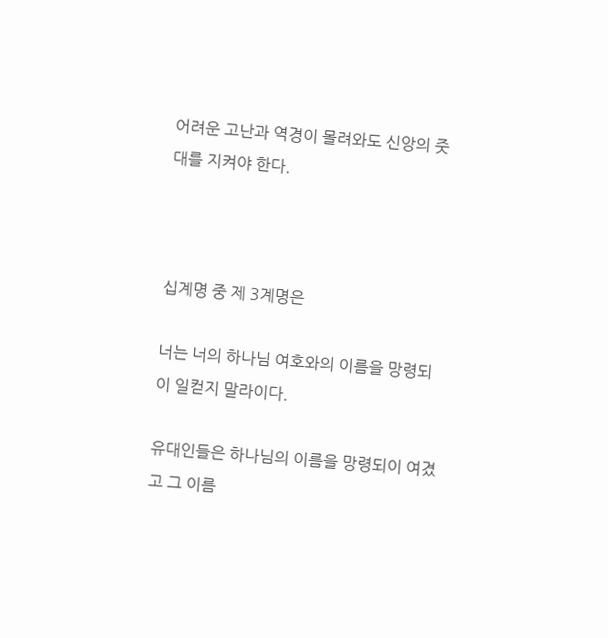어려운 고난과 역경이 몰려와도 신앙의 줏대를 지켜야 한다.



십계명 중 제 3계명은

너는 너의 하나님 여호와의 이름을 망령되이 일컫지 말라이다.

유대인들은 하나님의 이름을 망령되이 여겼고 그 이름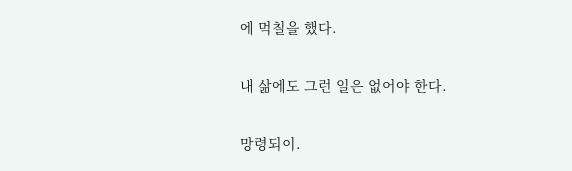에 먹칠을 했다.

내 삶에도 그런 일은 없어야 한다.

망령되이.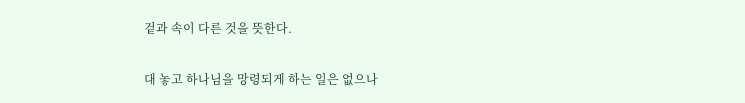겉과 속이 다른 것을 뜻한다.

대 놓고 하나님을 망령되게 하는 일은 없으나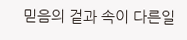믿음의 겉과 속이 다른일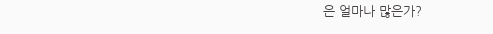은 얼마나 많은가?